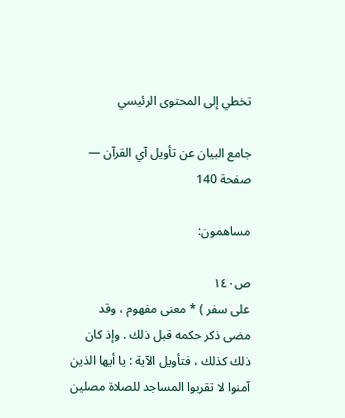تخطي إلى المحتوى الرئيسي

جامع البيان عن تأويل آي القرآن — صفحة 140

مساهمون:

ص١٤٠
على سفر ) * معنى مفهوم ، وقد مضى ذكر حكمه قبل ذلك . وإذ كان ذلك كذلك ، فتأويل الآية : يا أيها الذين آمنوا لا تقربوا المساجد للصلاة مصلين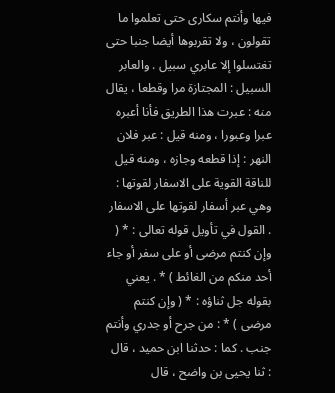فيها وأنتم سكارى حتى تعلموا ما تقولون ، ولا تقربوها أيضا جنبا حتى تغتسلوا إلا عابري سبيل . والعابر السبيل : المجتازة مرا وقطعا ، يقال منه : عبرت هذا الطريق فأنا أعبره عبرا وعبورا ، ومنه قيل : عبر فلان النهر : إذا قطعه وجازه ، ومنه قيل للناقة القوية على الاسفار لقوتها : وهي عبر أسفار لقوتها على الاسفار . القول في تأويل قوله تعالى : * ( وإن كنتم مرضى أو على سفر أو جاء أحد منكم من الغائط ) * . يعني بقوله جل ثناؤه : * ( وإن كنتم مرضى ) * : من جرح أو جدري وأنتم جنب . كما : حدثنا ابن حميد ، قال : ثنا يحيى بن واضح ، قال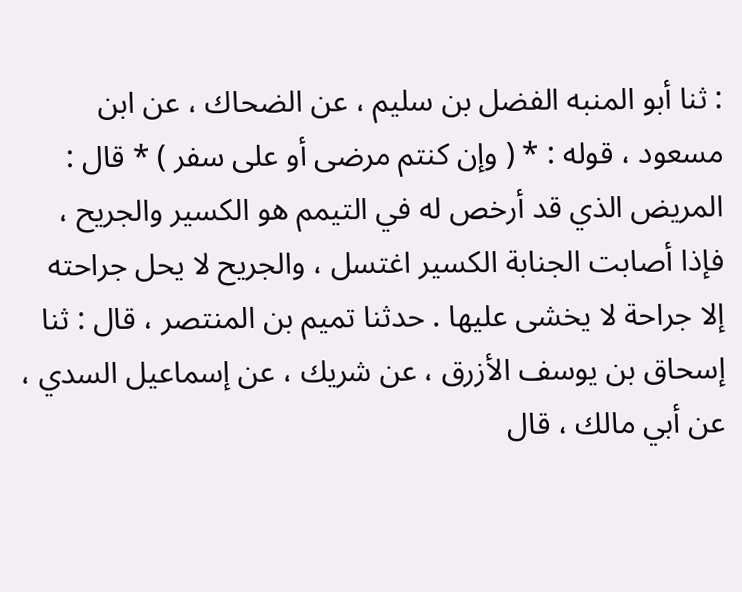: ثنا أبو المنبه الفضل بن سليم ، عن الضحاك ، عن ابن مسعود ، قوله : * ( وإن كنتم مرضى أو على سفر ) * قال : المريض الذي قد أرخص له في التيمم هو الكسير والجريح ، فإذا أصابت الجنابة الكسير اغتسل ، والجريح لا يحل جراحته إلا جراحة لا يخشى عليها . حدثنا تميم بن المنتصر ، قال : ثنا إسحاق بن يوسف الأزرق ، عن شريك ، عن إسماعيل السدي ، عن أبي مالك ، قال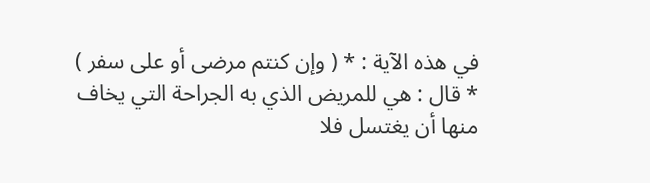في هذه الآية : * ( وإن كنتم مرضى أو على سفر ) * قال : هي للمريض الذي به الجراحة التي يخاف منها أن يغتسل فلا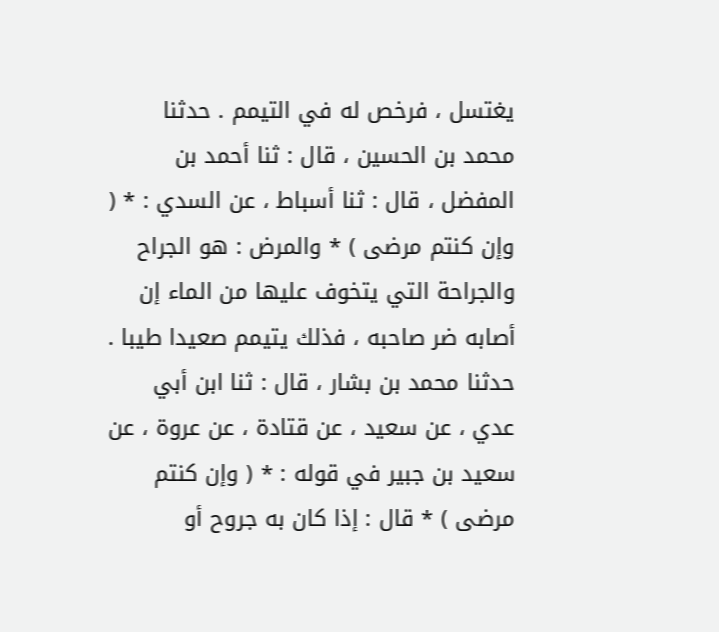يغتسل ، فرخص له في التيمم . حدثنا محمد بن الحسين ، قال : ثنا أحمد بن المفضل ، قال : ثنا أسباط ، عن السدي : * ( وإن كنتم مرضى ) * والمرض : هو الجراح والجراحة التي يتخوف عليها من الماء إن أصابه ضر صاحبه ، فذلك يتيمم صعيدا طيبا . حدثنا محمد بن بشار ، قال : ثنا ابن أبي عدي ، عن سعيد ، عن قتادة ، عن عروة ، عن سعيد بن جبير في قوله : * ( وإن كنتم مرضى ) * قال : إذا كان به جروح أو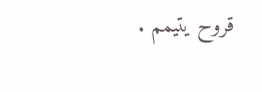قروح يتيمم .